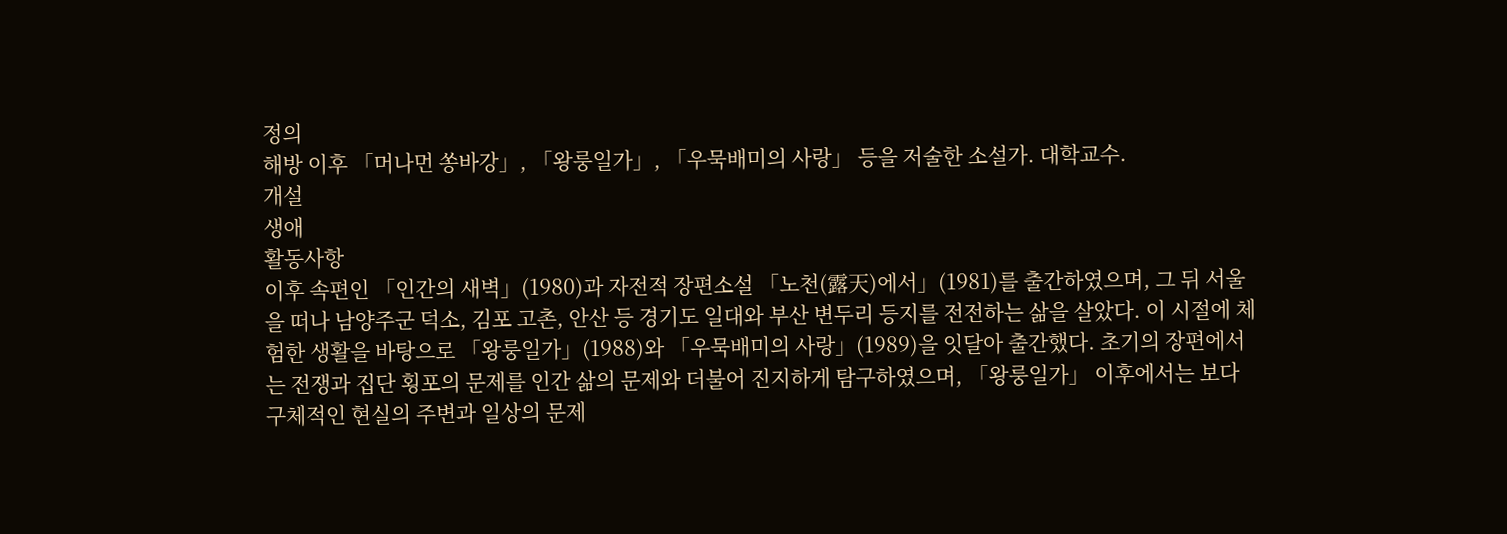정의
해방 이후 「머나먼 쏭바강」, 「왕룽일가」, 「우묵배미의 사랑」 등을 저술한 소설가. 대학교수.
개설
생애
활동사항
이후 속편인 「인간의 새벽」(1980)과 자전적 장편소설 「노천(露天)에서」(1981)를 출간하였으며, 그 뒤 서울을 떠나 남양주군 덕소, 김포 고촌, 안산 등 경기도 일대와 부산 변두리 등지를 전전하는 삶을 살았다. 이 시절에 체험한 생활을 바탕으로 「왕룽일가」(1988)와 「우묵배미의 사랑」(1989)을 잇달아 출간했다. 초기의 장편에서는 전쟁과 집단 횡포의 문제를 인간 삶의 문제와 더불어 진지하게 탐구하였으며, 「왕룽일가」 이후에서는 보다 구체적인 현실의 주변과 일상의 문제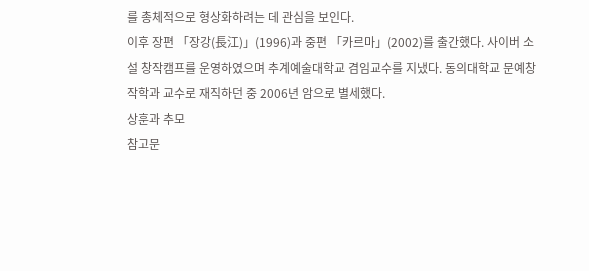를 총체적으로 형상화하려는 데 관심을 보인다.
이후 장편 「장강(長江)」(1996)과 중편 「카르마」(2002)를 출간했다. 사이버 소설 창작캠프를 운영하였으며 추계예술대학교 겸임교수를 지냈다. 동의대학교 문예창작학과 교수로 재직하던 중 2006년 암으로 별세했다.
상훈과 추모
참고문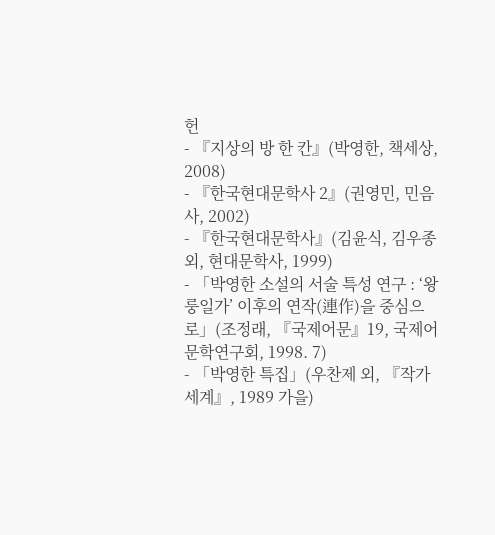헌
- 『지상의 방 한 칸』(박영한, 책세상, 2008)
- 『한국현대문학사 2』(권영민, 민음사, 2002)
- 『한국현대문학사』(김윤식, 김우종 외, 현대문학사, 1999)
- 「박영한 소설의 서술 특성 연구 : ‘왕룽일가’ 이후의 연작(連作)을 중심으로」(조정래, 『국제어문』19, 국제어문학연구회, 1998. 7)
- 「박영한 특집」(우찬제 외, 『작가세계』, 1989 가을)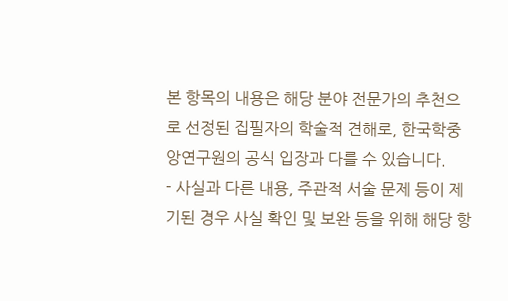본 항목의 내용은 해당 분야 전문가의 추천으로 선정된 집필자의 학술적 견해로, 한국학중앙연구원의 공식 입장과 다를 수 있습니다.
- 사실과 다른 내용, 주관적 서술 문제 등이 제기된 경우 사실 확인 및 보완 등을 위해 해당 항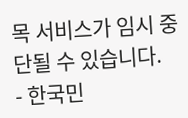목 서비스가 임시 중단될 수 있습니다.
- 한국민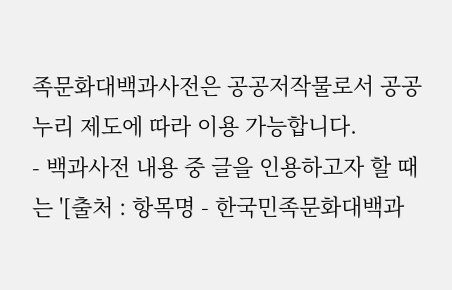족문화대백과사전은 공공저작물로서 공공누리 제도에 따라 이용 가능합니다.
- 백과사전 내용 중 글을 인용하고자 할 때는 '[출처 : 항목명 - 한국민족문화대백과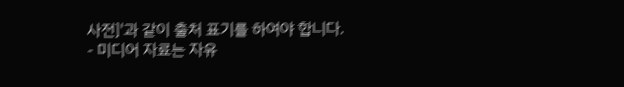사전]'과 같이 출처 표기를 하여야 합니다.
- 미디어 자료는 자유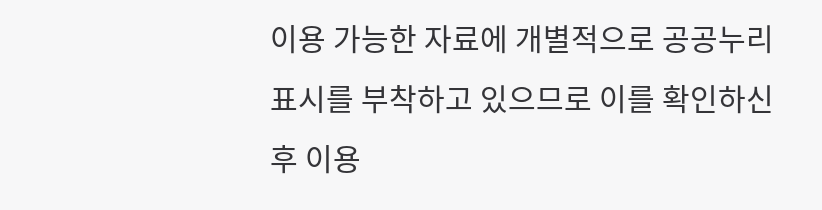이용 가능한 자료에 개별적으로 공공누리 표시를 부착하고 있으므로 이를 확인하신 후 이용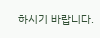하시기 바랍니다.